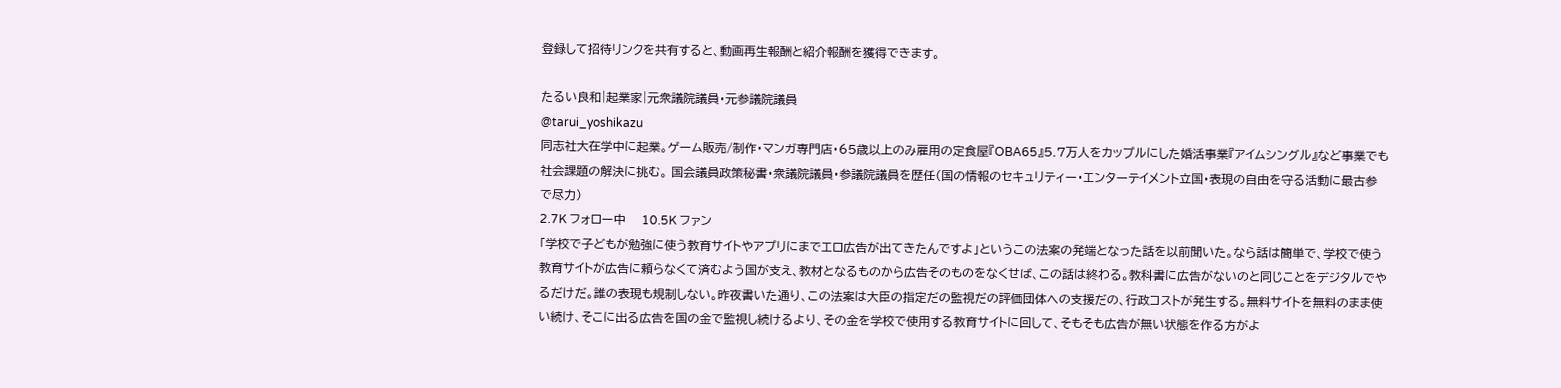登録して招待リンクを共有すると、動画再生報酬と紹介報酬を獲得できます。

たるい良和|起業家|元衆議院議員・元参議院議員
@tarui_yoshikazu
同志社大在学中に起業。ゲーム販売/制作・マンガ専門店・65歳以上のみ雇用の定食屋『OBA65』5.7万人をカップルにした婚活事業『アイムシングル』など事業でも社会課題の解決に挑む。 国会議員政策秘書・衆議院議員・参議院議員を歴任(国の情報のセキュリティー・エンターテイメント立国・表現の自由を守る活動に最古参で尽力)
2.7K フォロー中    10.5K ファン
「学校で子どもが勉強に使う教育サイトやアプリにまでエロ広告が出てきたんですよ」というこの法案の発端となった話を以前聞いた。なら話は簡単で、学校で使う教育サイトが広告に頼らなくて済むよう国が支え、教材となるものから広告そのものをなくせば、この話は終わる。教科書に広告がないのと同じことをデジタルでやるだけだ。誰の表現も規制しない。昨夜書いた通り、この法案は大臣の指定だの監視だの評価団体への支援だの、行政コストが発生する。無料サイトを無料のまま使い続け、そこに出る広告を国の金で監視し続けるより、その金を学校で使用する教育サイトに回して、そもそも広告が無い状態を作る方がよ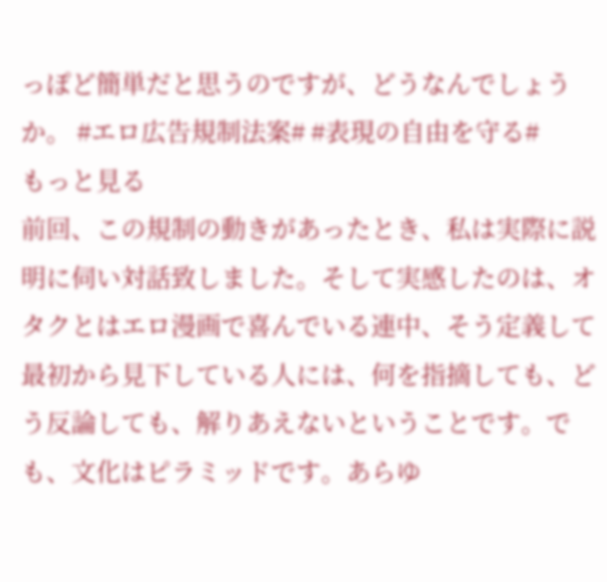っぽど簡単だと思うのですが、どうなんでしょうか。 #エロ広告規制法案# #表現の自由を守る#
もっと見る
前回、この規制の動きがあったとき、私は実際に説明に伺い対話致しました。そして実感したのは、オタクとはエロ漫画で喜んでいる連中、そう定義して最初から見下している人には、何を指摘しても、どう反論しても、解りあえないということです。でも、文化はピラミッドです。あらゆ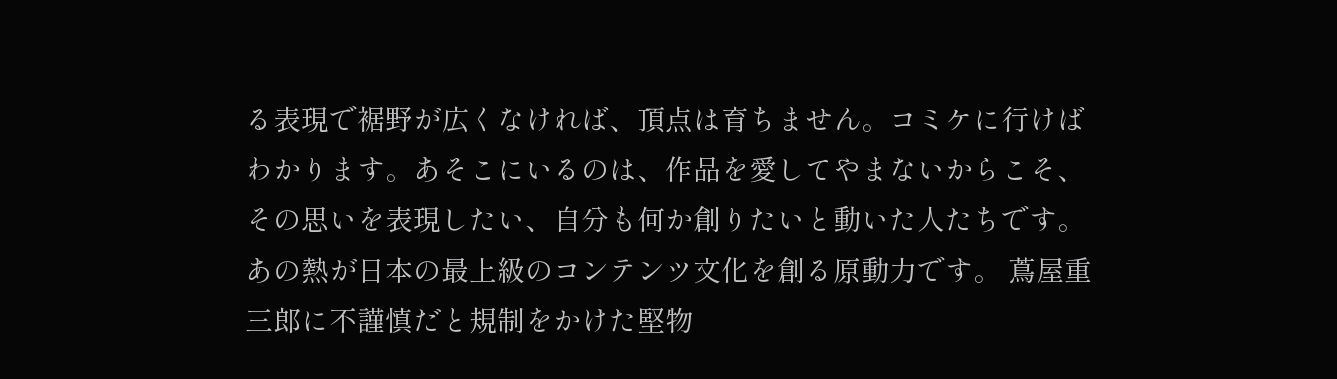る表現で裾野が広くなければ、頂点は育ちません。コミケに行けばわかります。あそこにいるのは、作品を愛してやまないからこそ、その思いを表現したい、自分も何か創りたいと動いた人たちです。あの熱が日本の最上級のコンテンツ文化を創る原動力です。 蔦屋重三郎に不謹慎だと規制をかけた堅物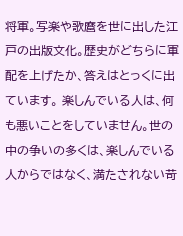将軍。写楽や歌麿を世に出した江戸の出版文化。歴史がどちらに軍配を上げたか、答えはとっくに出ています。 楽しんでいる人は、何も悪いことをしていません。世の中の争いの多くは、楽しんでいる人からではなく、満たされない苛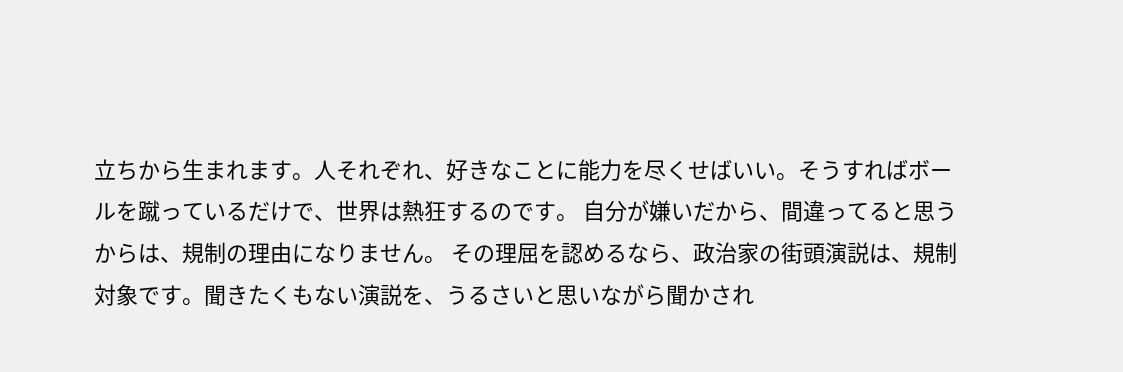立ちから生まれます。人それぞれ、好きなことに能力を尽くせばいい。そうすればボールを蹴っているだけで、世界は熱狂するのです。 自分が嫌いだから、間違ってると思うからは、規制の理由になりません。 その理屈を認めるなら、政治家の街頭演説は、規制対象です。聞きたくもない演説を、うるさいと思いながら聞かされ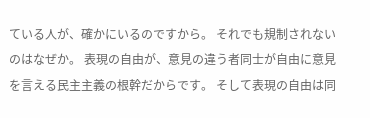ている人が、確かにいるのですから。 それでも規制されないのはなぜか。 表現の自由が、意見の違う者同士が自由に意見を言える民主主義の根幹だからです。 そして表現の自由は同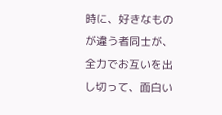時に、好きなものが違う者同士が、全力でお互いを出し切って、面白い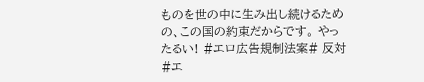ものを世の中に生み出し続けるための、この国の約束だからです。 やったるい! #エロ広告規制法案# 反対 #エ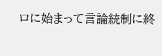ロに始まって言論統制に終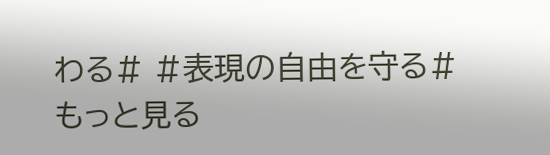わる# #表現の自由を守る#
もっと見る